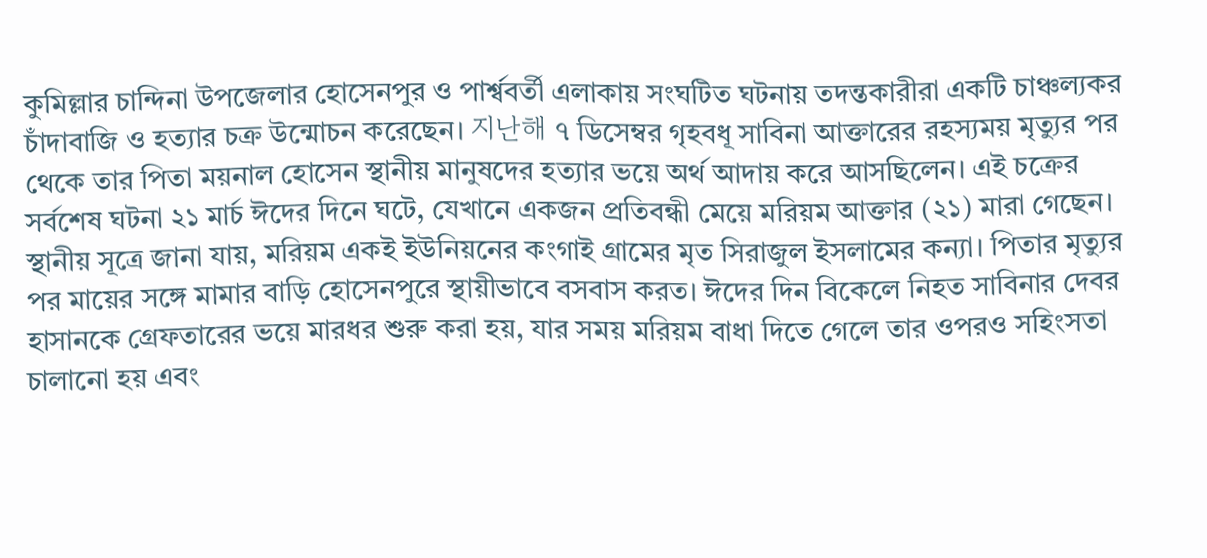কুমিল্লার চান্দিনা উপজেলার হোসেনপুর ও পার্শ্ববর্তী এলাকায় সংঘটিত ঘটনায় তদন্তকারীরা একটি চাঞ্চল্যকর চাঁদাবাজি ও হত্যার চক্র উন্মোচন করেছেন। 지난해 ৭ ডিসেম্বর গৃহবধূ সাবিনা আক্তারের রহস্যময় মৃত্যুর পর থেকে তার পিতা ময়নাল হোসেন স্থানীয় মানুষদের হত্যার ভয়ে অর্থ আদায় করে আসছিলেন। এই চক্রের সর্বশেষ ঘটনা ২১ মার্চ ঈদের দিনে ঘটে, যেখানে একজন প্রতিবন্ধী মেয়ে মরিয়ম আক্তার (২১) মারা গেছেন।
স্থানীয় সূত্রে জানা যায়, মরিয়ম একই ইউনিয়নের কংগাই গ্রামের মৃত সিরাজুল ইসলামের কন্যা। পিতার মৃত্যুর পর মায়ের সঙ্গে মামার বাড়ি হোসেনপুরে স্থায়ীভাবে বসবাস করত। ঈদের দিন বিকেলে নিহত সাবিনার দেবর হাসানকে গ্রেফতারের ভয়ে মারধর শুরু করা হয়, যার সময় মরিয়ম বাধা দিতে গেলে তার ওপরও সহিংসতা চালানো হয় এবং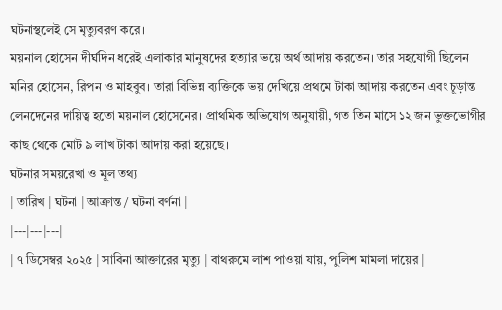ঘটনাস্থলেই সে মৃত্যুবরণ করে।
ময়নাল হোসেন দীর্ঘদিন ধরেই এলাকার মানুষদের হত্যার ভয়ে অর্থ আদায় করতেন। তার সহযোগী ছিলেন মনির হোসেন, রিপন ও মাহবুব। তারা বিভিন্ন ব্যক্তিকে ভয় দেখিয়ে প্রথমে টাকা আদায় করতেন এবং চূড়ান্ত লেনদেনের দায়িত্ব হতো ময়নাল হোসেনের। প্রাথমিক অভিযোগ অনুযায়ী, গত তিন মাসে ১২ জন ভুক্তভোগীর কাছ থেকে মোট ৯ লাখ টাকা আদায় করা হয়েছে।
ঘটনার সময়রেখা ও মূল তথ্য
| তারিখ | ঘটনা | আক্রান্ত / ঘটনা বর্ণনা |
|---|---|---|
| ৭ ডিসেম্বর ২০২৫ | সাবিনা আক্তারের মৃত্যু | বাথরুমে লাশ পাওয়া যায়, পুলিশ মামলা দায়ের |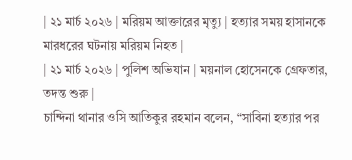| ২১ মার্চ ২০২৬ | মরিয়ম আক্তারের মৃত্যু | হত্যার সময় হাসানকে মারধরের ঘটনায় মরিয়ম নিহত |
| ২১ মার্চ ২০২৬ | পুলিশ অভিযান | ময়নাল হোসেনকে গ্রেফতার, তদন্ত শুরু |
চান্দিনা থানার ওসি আতিকুর রহমান বলেন, “সাবিনা হত্যার পর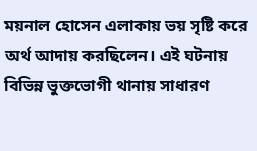ময়নাল হোসেন এলাকায় ভয় সৃষ্টি করে অর্থ আদায় করছিলেন। এই ঘটনায় বিভিন্ন ভুক্তভোগী থানায় সাধারণ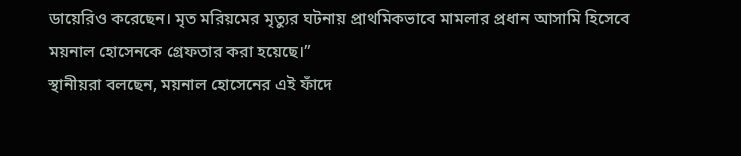ডায়েরিও করেছেন। মৃত মরিয়মের মৃত্যুর ঘটনায় প্রাথমিকভাবে মামলার প্রধান আসামি হিসেবে ময়নাল হোসেনকে গ্রেফতার করা হয়েছে।”
স্থানীয়রা বলছেন, ময়নাল হোসেনের এই ফাঁদে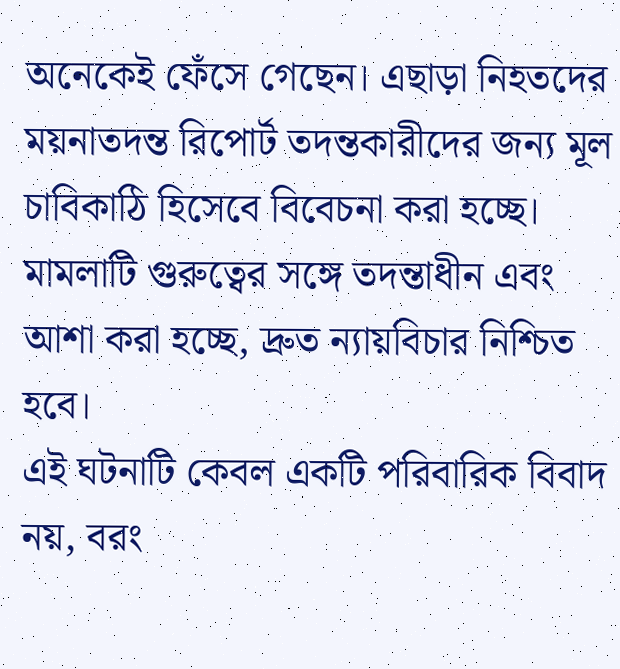অনেকেই ফেঁসে গেছেন। এছাড়া নিহতদের ময়নাতদন্ত রিপোর্ট তদন্তকারীদের জন্য মূল চাবিকাঠি হিসেবে বিবেচনা করা হচ্ছে। মামলাটি গুরুত্বের সঙ্গে তদন্তাধীন এবং আশা করা হচ্ছে, দ্রুত ন্যায়বিচার নিশ্চিত হবে।
এই ঘটনাটি কেবল একটি পরিবারিক বিবাদ নয়, বরং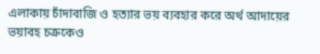এলাকায় চাঁদাবাজি ও হত্যার ভয় ব্যবহার করে অর্থ আদায়ের ভয়াবহ চক্রকেও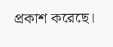প্রকাশ করেছে।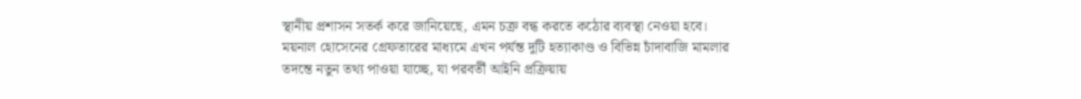স্থানীয় প্রশাসন সতর্ক করে জানিয়েছে, এমন চক্র বন্ধ করতে কঠোর ব্যবস্থা নেওয়া হবে।
ময়নাল হোসেনের গ্রেফতারের মাধ্যমে এখন পর্যন্ত দুটি হত্যাকাণ্ড ও বিভিন্ন চাঁদাবাজি মামলার তদন্তে নতুন তথ্য পাওয়া যাচ্ছে, যা পরবর্তী আইনি প্রক্রিয়ায়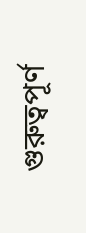গুরুত্বপূর্ণ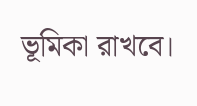ভূমিকা রাখবে।